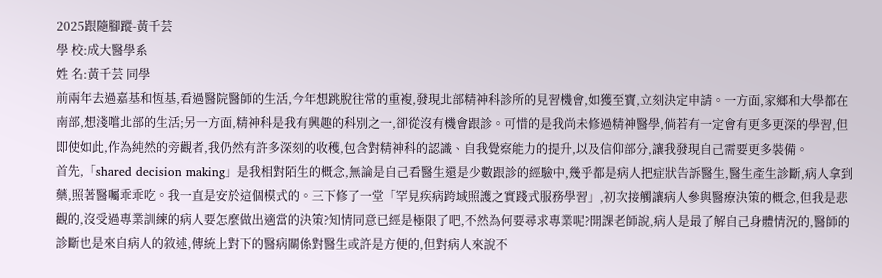2025跟隨腳蹤-黃千芸
學 校:成大醫學系
姓 名:黃千芸 同學
前兩年去過嘉基和恆基,看過醫院醫師的生活,今年想跳脫往常的重複,發現北部精神科診所的見習機會,如獲至寶,立刻決定申請。一方面,家鄉和大學都在南部,想淺嚐北部的生活;另一方面,精神科是我有興趣的科別之一,卻從沒有機會跟診。可惜的是我尚未修過精神醫學,倘若有一定會有更多更深的學習,但即使如此,作為純然的旁觀者,我仍然有許多深刻的收穫,包含對精神科的認識、自我覺察能力的提升,以及信仰部分,讓我發現自己需要更多裝備。
首先,「shared decision making」是我相對陌生的概念,無論是自己看醫生還是少數跟診的經驗中,幾乎都是病人把症狀告訴醫生,醫生產生診斷,病人拿到藥,照著醫囑乖乖吃。我一直是安於這個模式的。三下修了一堂「罕見疾病跨域照護之實踐式服務學習」,初次接觸讓病人參與醫療決策的概念,但我是悲觀的,沒受過專業訓練的病人要怎麼做出適當的決策?知情同意已經是極限了吧,不然為何要尋求專業呢?開課老師說,病人是最了解自己身體情況的,醫師的診斷也是來自病人的敘述,傳統上對下的醫病關係對醫生或許是方便的,但對病人來說不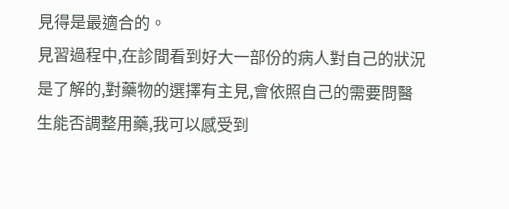見得是最適合的。
見習過程中,在診間看到好大一部份的病人對自己的狀況是了解的,對藥物的選擇有主見,會依照自己的需要問醫生能否調整用藥,我可以感受到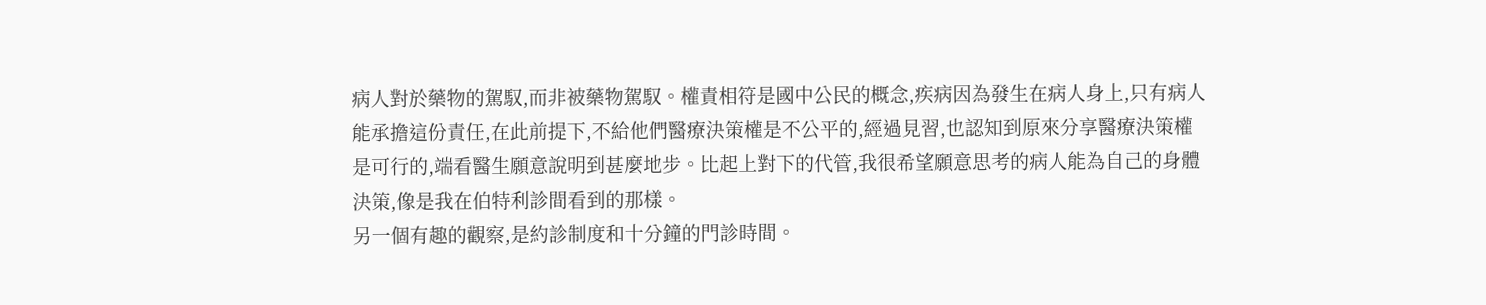病人對於藥物的駕馭,而非被藥物駕馭。權責相符是國中公民的概念,疾病因為發生在病人身上,只有病人能承擔這份責任,在此前提下,不給他們醫療決策權是不公平的,經過見習,也認知到原來分享醫療決策權是可行的,端看醫生願意說明到甚麼地步。比起上對下的代管,我很希望願意思考的病人能為自己的身體決策,像是我在伯特利診間看到的那樣。
另一個有趣的觀察,是約診制度和十分鐘的門診時間。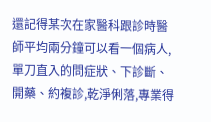還記得某次在家醫科跟診時醫師平均兩分鐘可以看一個病人,單刀直入的問症狀、下診斷、開藥、約複診,乾淨俐落,專業得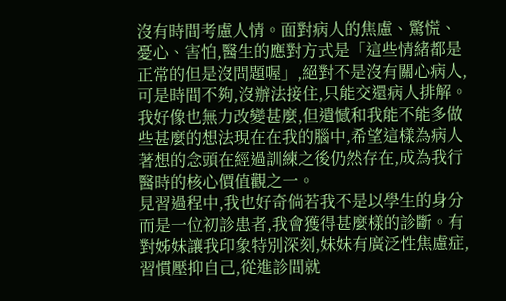沒有時間考慮人情。面對病人的焦慮、驚慌、憂心、害怕,醫生的應對方式是「這些情緒都是正常的但是沒問題喔」,絕對不是沒有關心病人,可是時間不夠,沒辦法接住,只能交還病人排解。我好像也無力改變甚麼,但遺憾和我能不能多做些甚麼的想法現在在我的腦中,希望這樣為病人著想的念頭在經過訓練之後仍然存在,成為我行醫時的核心價值觀之一。
見習過程中,我也好奇倘若我不是以學生的身分而是一位初診患者,我會獲得甚麼樣的診斷。有對姊妹讓我印象特別深刻,妹妹有廣泛性焦慮症,習慣壓抑自己,從進診間就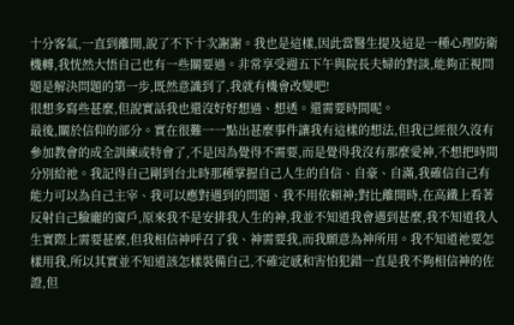十分客氣,一直到離開,說了不下十次謝謝。我也是這樣,因此當醫生提及這是一種心理防衛機轉,我恍然大悟自己也有一些關要過。非常享受週五下午與院長夫婦的對談,能夠正視問題是解決問題的第一步,既然意識到了,我就有機會改變吧!
很想多寫些甚麼,但說實話我也還沒好好想過、想透。還需要時間呢。
最後,關於信仰的部分。實在很難一一點出甚麼事件讓我有這樣的想法,但我已經很久沒有參加教會的成全訓練或特會了,不是因為覺得不需要,而是覺得我沒有那麼愛神,不想把時間分別給祂。我記得自己剛到台北時那種掌握自己人生的自信、自豪、自滿,我確信自己有能力可以為自己主宰、我可以應對遇到的問題、我不用依賴神;對比離開時,在高鐵上看著反射自己臉龐的窗戶,原來我不是安排我人生的神,我並不知道我會遇到甚麼,我不知道我人生實際上需要甚麼,但我相信神呼召了我、神需要我,而我願意為神所用。我不知道祂要怎樣用我,所以其實並不知道該怎樣裝備自己,不確定感和害怕犯錯一直是我不夠相信神的佐證,但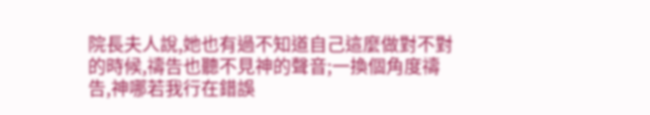院長夫人說,她也有過不知道自己這麼做對不對的時候,禱告也聽不見神的聲音;一換個角度禱告,神哪若我行在錯誤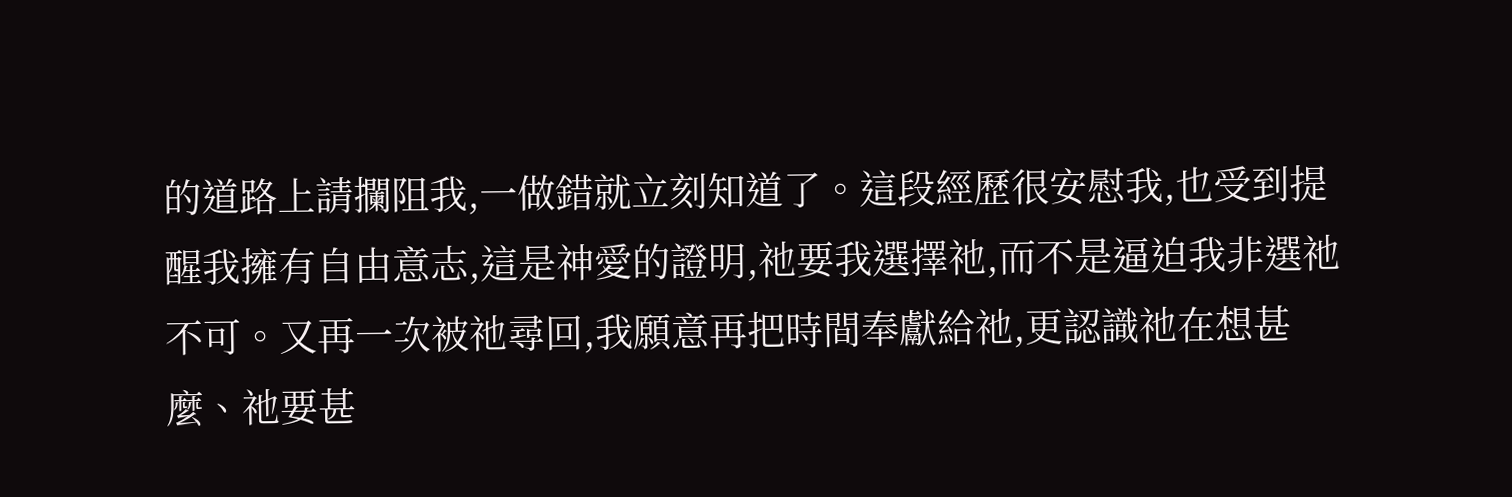的道路上請攔阻我,一做錯就立刻知道了。這段經歷很安慰我,也受到提醒我擁有自由意志,這是神愛的證明,祂要我選擇祂,而不是逼迫我非選祂不可。又再一次被祂尋回,我願意再把時間奉獻給祂,更認識祂在想甚麼、祂要甚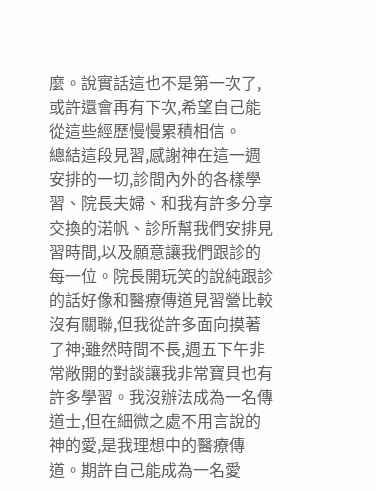麼。說實話這也不是第一次了,或許還會再有下次,希望自己能從這些經歷慢慢累積相信。
總結這段見習,感謝神在這一週安排的一切,診間內外的各樣學習、院長夫婦、和我有許多分享交換的渃帆、診所幫我們安排見習時間,以及願意讓我們跟診的每一位。院長開玩笑的說純跟診的話好像和醫療傳道見習營比較沒有關聯,但我從許多面向摸著了神;雖然時間不長,週五下午非常敞開的對談讓我非常寶貝也有許多學習。我沒辦法成為一名傳道士,但在細微之處不用言說的神的愛,是我理想中的醫療傳道。期許自己能成為一名愛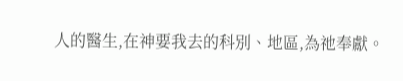人的醫生,在神要我去的科別、地區,為祂奉獻。